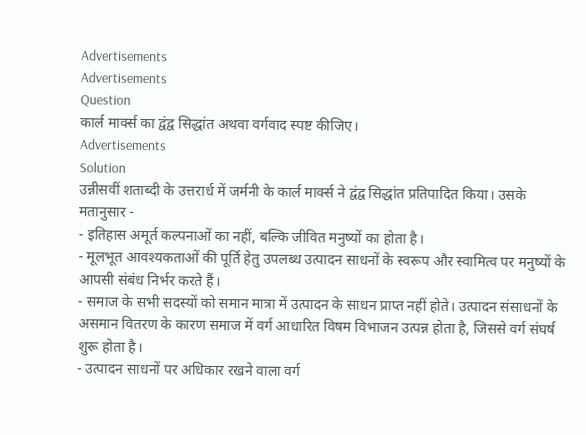Advertisements
Advertisements
Question
कार्ल मार्क्स का द्वंद्व सिद्धांत अथवा वर्गवाद स्पष्ट कीजिए।
Advertisements
Solution
उन्नीसवीं शताब्दी के उत्तरार्ध में जर्मनी के कार्ल मार्क्स ने द्वंद्व सिद्धांत प्रतिपादित किया। उसके मतानुसार -
- इतिहास अमूर्त कल्पनाओं का नहीं, बल्कि जीवित मनुष्यों का होता है।
- मूलभूत आवश्यकताओं की पूर्ति हेतु उपलब्ध उत्पादन साधनों के स्वरूप और स्वामित्व पर मनुष्यों के आपसी संबंध निर्भर करते हैं।
- समाज के सभी सदस्यों को समान मात्रा में उत्पादन के साधन प्राप्त नहीं होते। उत्पादन संसाधनों के असमान वितरण के कारण समाज में वर्ग आधारित विषम विभाजन उत्पन्न होता है, जिससे वर्ग संघर्ष शुरू होता है।
- उत्पादन साधनों पर अधिकार रखने वाला वर्ग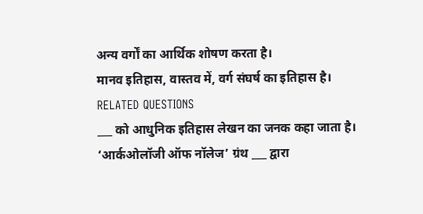अन्य वर्गों का आर्थिक शोषण करता है।
मानव इतिहास, वास्तव में, वर्ग संघर्ष का इतिहास है।
RELATED QUESTIONS
___ को आधुनिक इतिहास लेखन का जनक कहा जाता है।
‘आर्कओलॉजी ऑफ नॉलेज’ ग्रंथ ___ द्वारा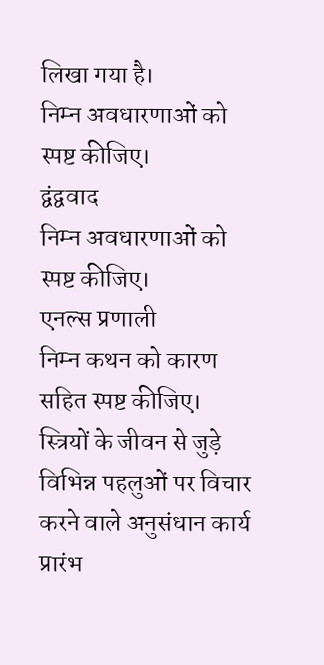लिखा गया है।
निम्न अवधारणाओं को स्पष्ट कीजिए।
द्वंद्ववाद
निम्न अवधारणाओं को स्पष्ट कीजिए।
एनल्स प्रणाली
निम्न कथन को कारण सहित स्पष्ट कीजिए।
स्त्रियों के जीवन से जुड़े विभिन्न पहलुओं पर विचार करने वाले अनुसंधान कार्य प्रारंभ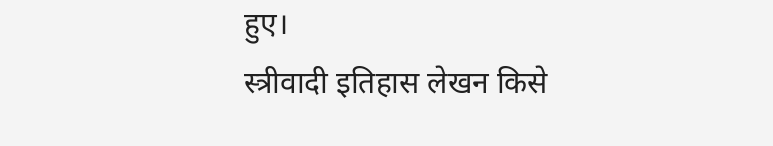हुए।
स्त्रीवादी इतिहास लेखन किसे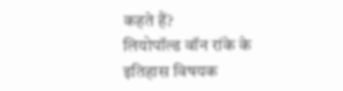कहते हैं?
लियोपॉल्ड वॉन रांके के इतिहास विषयक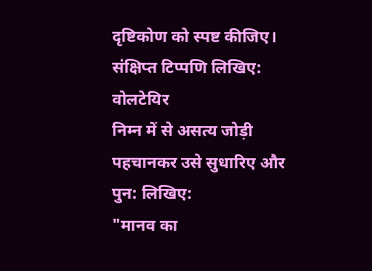दृष्टिकोण को स्पष्ट कीजिए।
संक्षिप्त टिप्पणि लिखिए:
वोलटेयिर
निम्न में से असत्य जोड़ी पहचानकर उसे सुधारिए और पुन: लिखिए:
"मानव का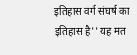इतिहास वर्ग संघर्ष का इतिहास है'' यह मत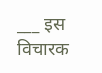___ इस विचारक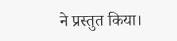ने प्रस्तुत किया।